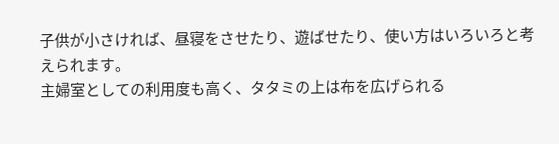子供が小さければ、昼寝をさせたり、遊ばせたり、使い方はいろいろと考えられます。
主婦室としての利用度も高く、タタミの上は布を広げられる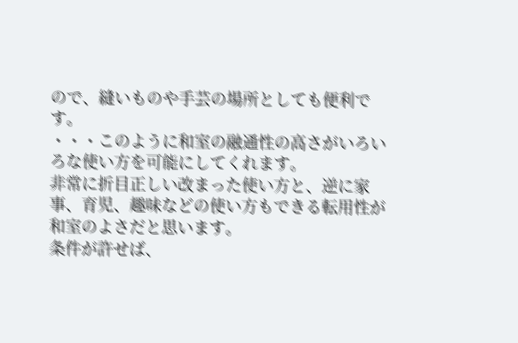ので、縫いものや手芸の場所としても便利です。
・・・このように和室の融通性の高さがいろいろな使い方を可能にしてくれます。
非常に折目正しい改まった使い方と、逆に家事、育児、趣味などの使い方もできる転用性が和室のよさだと思います。
条件が許せば、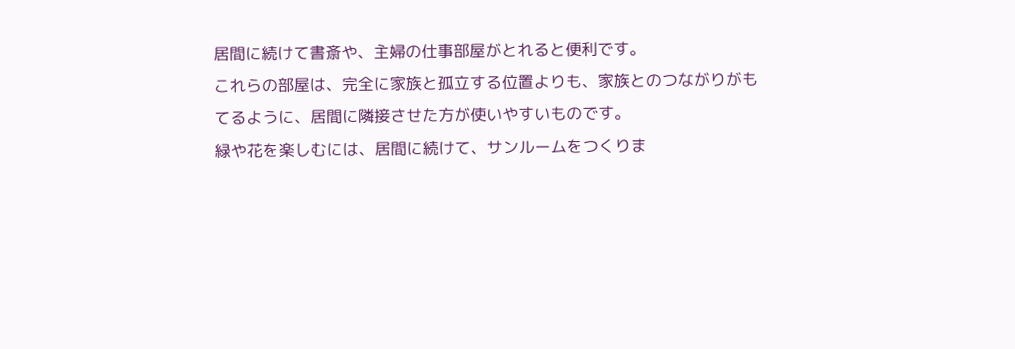居間に続けて書斎や、主婦の仕事部屋がとれると便利です。
これらの部屋は、完全に家族と孤立する位置よりも、家族とのつながりがもてるように、居間に隣接させた方が使いやすいものです。
緑や花を楽しむには、居間に続けて、サンルームをつくりま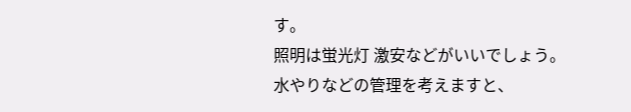す。
照明は蛍光灯 激安などがいいでしょう。
水やりなどの管理を考えますと、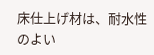床仕上げ材は、耐水性のよい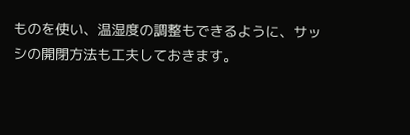ものを使い、温湿度の調整もできるように、サッシの開閉方法も工夫しておきます。